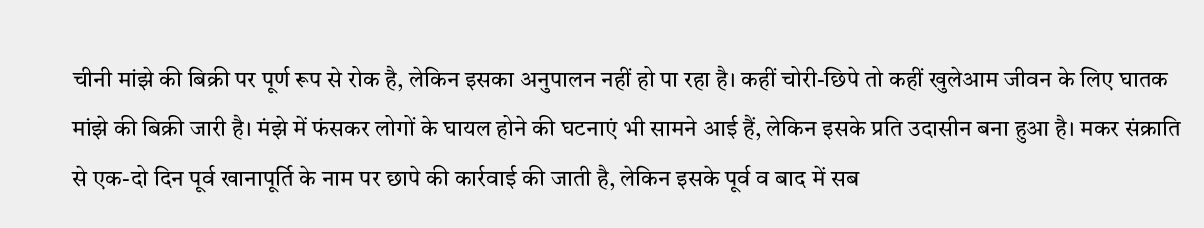चीनी मांझे की बिक्री पर पूर्ण रूप से रोक है, लेकिन इसका अनुपालन नहीं हो पा रहा है। कहीं चोरी-छिपे तो कहीं खुलेआम जीवन के लिए घातक मांझे की बिक्री जारी है। मंझे में फंसकर लोगों के घायल होने की घटनाएं भी सामने आई हैं, लेकिन इसके प्रति उदासीन बना हुआ है। मकर संक्राति से एक-दो दिन पूर्व खानापूर्ति के नाम पर छापे की कार्रवाई की जाती है, लेकिन इसके पूर्व व बाद में सब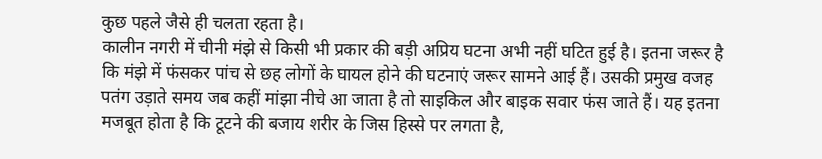कुछ पहले जैसे ही चलता रहता है।
कालीन नगरी में चीनी मंझे से किसी भी प्रकार की बड़ी अप्रिय घटना अभी नहीं घटित हुई है। इतना जरूर है कि मंझे में फंसकर पांच से छह लोगों के घायल होने की घटनाएं जरूर सामने आई हैं। उसकी प्रमुख वजह पतंग उड़ाते समय जब कहीं मांझा नीचे आ जाता है तो साइकिल और बाइक सवार फंस जाते हैं। यह इतना मजबूत होता है कि टूटने की बजाय शरीर के जिस हिस्से पर लगता है,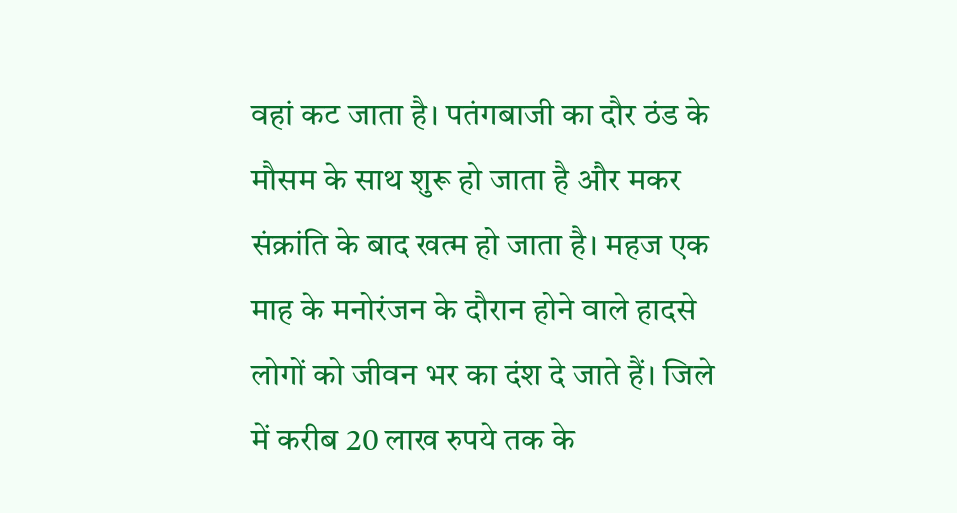वहां कट जाता है। पतंगबाजी का दौर ठंड के मौसम के साथ शुरू हो जाता है और मकर संक्रांति के बाद खत्म हो जाता है। महज एक माह के मनोरंजन के दौरान होने वाले हादसे लोगों को जीवन भर का दंश दे जाते हैं। जिले में करीब 20 लाख रुपये तक के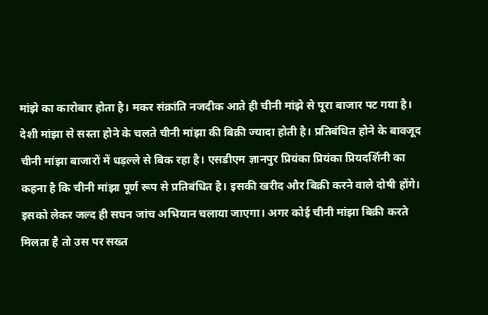मांझे का कारोबार होता है। मकर संक्रांति नजदीक आते ही चीनी मांझे से पूरा बाजार पट गया है। देशी मांझा से सस्ता होने के चलते चीनी मांझा की बिक्री ज्यादा होती है। प्रतिबंधित होने के बावजूद चीनी मांझा बाजारों में धड़ल्ले से बिक रहा है। एसडीएम ज्ञानपुर प्रियंका प्रियंका प्रियदर्शिनी का कहना है कि चीनी मांझा पूर्ण रूप से प्रतिबंधित है। इसकी खरीद और बिक्री करने वाले दोषी होंगे। इसको लेकर जल्द ही सघन जांच अभियान चलाया जाएगा। अगर कोई चीनी मांझा बिक्री करते मिलता है तो उस पर सख्त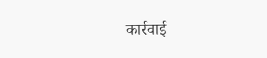कार्रवाई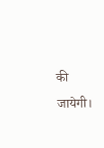की जायेगी।